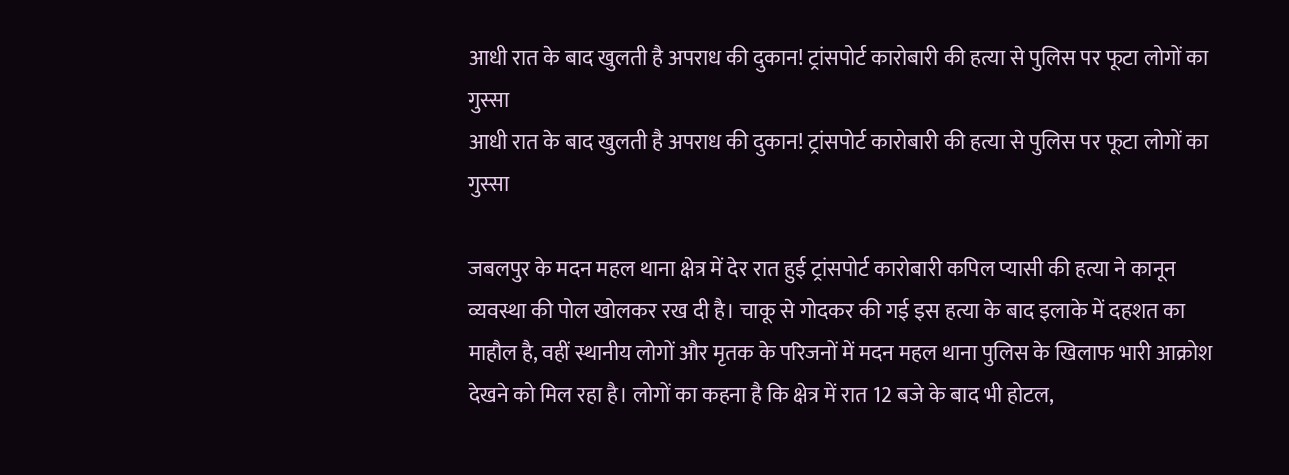आधी रात के बाद खुलती है अपराध की दुकान! ट्रांसपोर्ट कारोबारी की हत्या से पुलिस पर फूटा लोगों का गुस्सा
आधी रात के बाद खुलती है अपराध की दुकान! ट्रांसपोर्ट कारोबारी की हत्या से पुलिस पर फूटा लोगों का गुस्सा

जबलपुर के मदन महल थाना क्षेत्र में देर रात हुई ट्रांसपोर्ट कारोबारी कपिल प्यासी की हत्या ने कानून व्यवस्था की पोल खोलकर रख दी है। चाकू से गोदकर की गई इस हत्या के बाद इलाके में दहशत का माहौल है, वहीं स्थानीय लोगों और मृतक के परिजनों में मदन महल थाना पुलिस के खिलाफ भारी आक्रोश देखने को मिल रहा है। लोगों का कहना है कि क्षेत्र में रात 12 बजे के बाद भी होटल,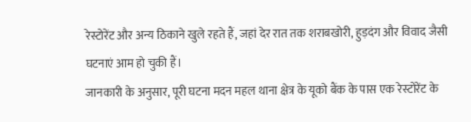रेस्टोरेंट और अन्य ठिकाने खुले रहते हैं, जहां देर रात तक शराबखोरी, हुड़दंग और विवाद जैसी घटनाएं आम हो चुकी हैं।
जानकारी के अनुसार, पूरी घटना मदन महल थाना क्षेत्र के यूको बैंक के पास एक रेस्टोरेंट के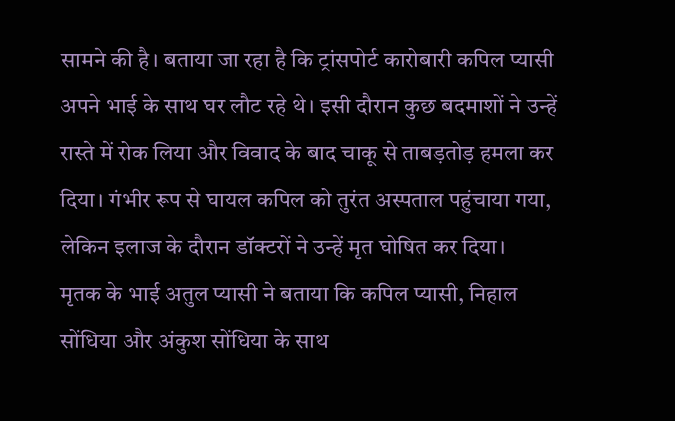सामने की है। बताया जा रहा है कि ट्रांसपोर्ट कारोबारी कपिल प्यासी अपने भाई के साथ घर लौट रहे थे। इसी दौरान कुछ बदमाशों ने उन्हें रास्ते में रोक लिया और विवाद के बाद चाकू से ताबड़तोड़ हमला कर दिया। गंभीर रूप से घायल कपिल को तुरंत अस्पताल पहुंचाया गया, लेकिन इलाज के दौरान डॉक्टरों ने उन्हें मृत घोषित कर दिया।
मृतक के भाई अतुल प्यासी ने बताया कि कपिल प्यासी, निहाल सोंधिया और अंकुश सोंधिया के साथ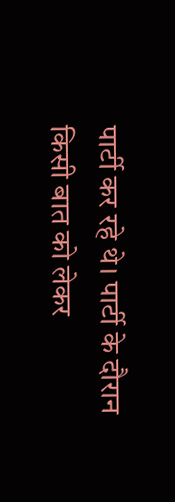पार्टी कर रहे थे। पार्टी के दौरान किसी बात को लेकर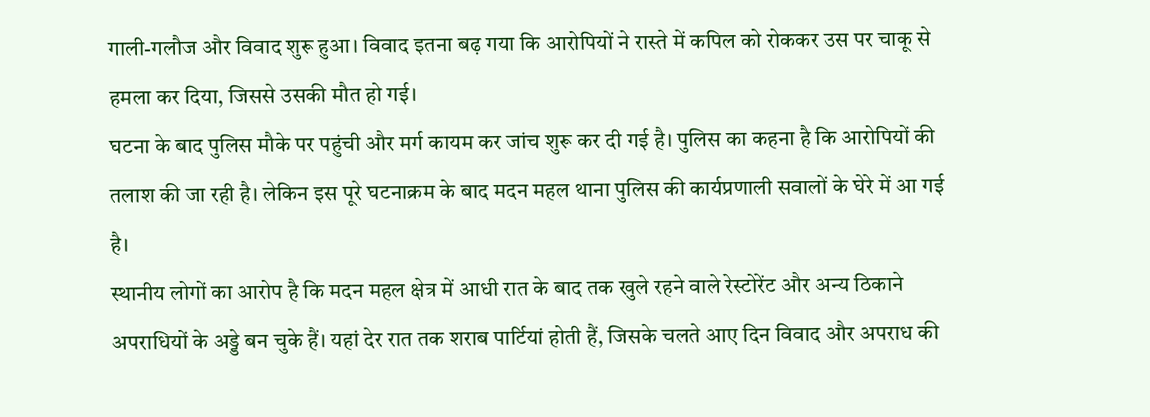गाली-गलौज और विवाद शुरू हुआ। विवाद इतना बढ़ गया कि आरोपियों ने रास्ते में कपिल को रोककर उस पर चाकू से हमला कर दिया, जिससे उसकी मौत हो गई।
घटना के बाद पुलिस मौके पर पहुंची और मर्ग कायम कर जांच शुरू कर दी गई है। पुलिस का कहना है कि आरोपियों की तलाश की जा रही है। लेकिन इस पूरे घटनाक्रम के बाद मदन महल थाना पुलिस की कार्यप्रणाली सवालों के घेरे में आ गई है।
स्थानीय लोगों का आरोप है कि मदन महल क्षेत्र में आधी रात के बाद तक खुले रहने वाले रेस्टोरेंट और अन्य ठिकाने अपराधियों के अड्डे बन चुके हैं। यहां देर रात तक शराब पार्टियां होती हैं, जिसके चलते आए दिन विवाद और अपराध की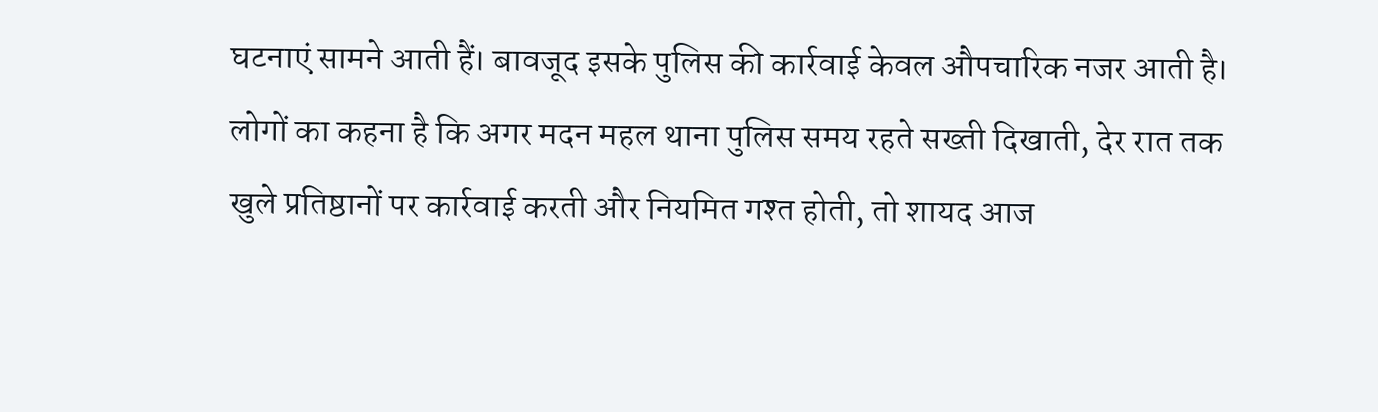घटनाएं सामने आती हैं। बावजूद इसके पुलिस की कार्रवाई केवल औपचारिक नजर आती है।
लोगों का कहना है कि अगर मदन महल थाना पुलिस समय रहते सख्ती दिखाती, देर रात तक खुले प्रतिष्ठानों पर कार्रवाई करती और नियमित गश्त होती, तो शायद आज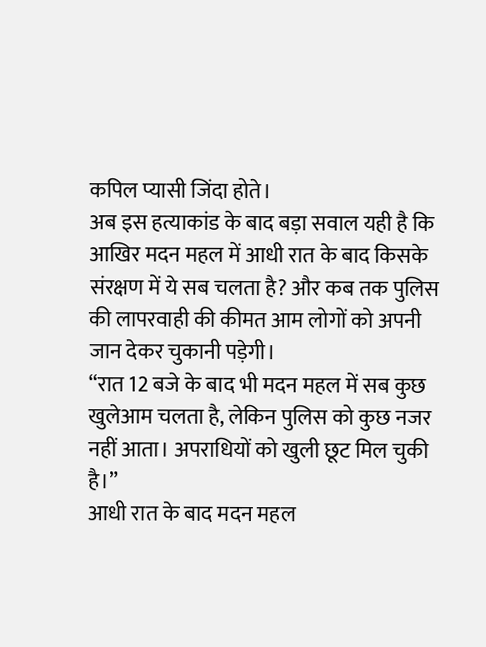कपिल प्यासी जिंदा होते।
अब इस हत्याकांड के बाद बड़ा सवाल यही है कि आखिर मदन महल में आधी रात के बाद किसके संरक्षण में ये सब चलता है? और कब तक पुलिस की लापरवाही की कीमत आम लोगों को अपनी जान देकर चुकानी पड़ेगी।
“रात 12 बजे के बाद भी मदन महल में सब कुछ खुलेआम चलता है, लेकिन पुलिस को कुछ नजर नहीं आता। अपराधियों को खुली छूट मिल चुकी है।”
आधी रात के बाद मदन महल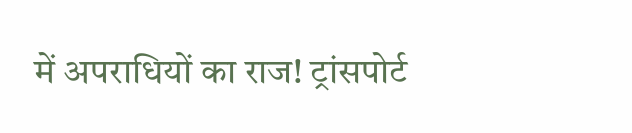में अपराधियों का राज! ट्रांसपोर्ट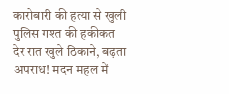कारोबारी की हत्या से खुली पुलिस गश्त की हकीकत
देर रात खुले ठिकाने, बढ़ता अपराध! मदन महल में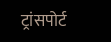ट्रांसपोर्ट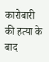कारोबारी की हत्या के बाद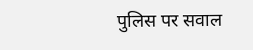पुलिस पर सवाल